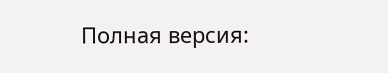Полная версия: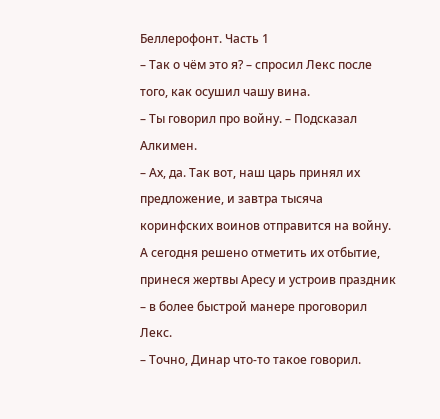Беллерофонт. Часть 1
– Так о чём это я? – спросил Лекс после того, как осушил чашу вина.
– Ты говорил про войну. – Подсказал Алкимен.
– Ах, да. Так вот, наш царь принял их предложение, и завтра тысяча коринфских воинов отправится на войну. А сегодня решено отметить их отбытие, принеся жертвы Аресу и устроив праздник – в более быстрой манере проговорил Лекс.
– Точно, Динар что-то такое говорил.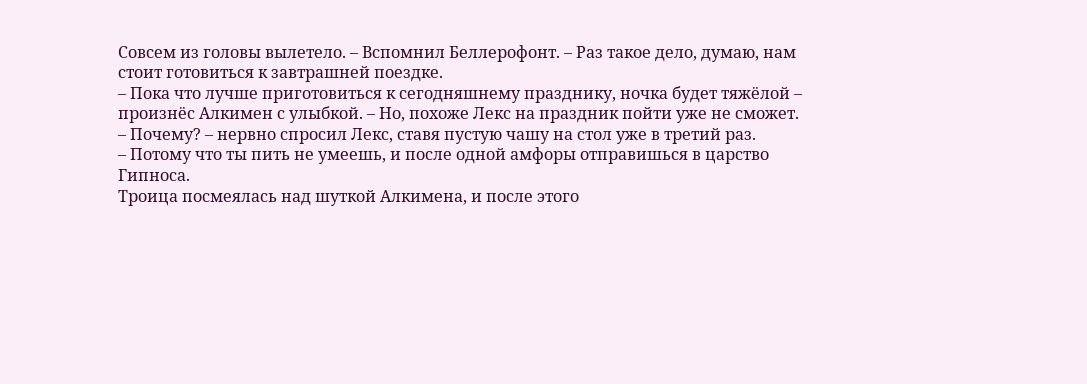Совсем из головы вылетело. – Вспомнил Беллерофонт. – Раз такое дело, думаю, нам стоит готовиться к завтрашней поездке.
– Пока что лучше приготовиться к сегодняшнему празднику, ночка будет тяжёлой – произнёс Алкимен с улыбкой. – Но, похоже Лекс на праздник пойти уже не сможет.
– Почему? – нервно спросил Лекс, ставя пустую чашу на стол уже в третий раз.
– Потому что ты пить не умеешь, и после одной амфоры отправишься в царство Гипноса.
Троица посмеялась над шуткой Алкимена, и после этого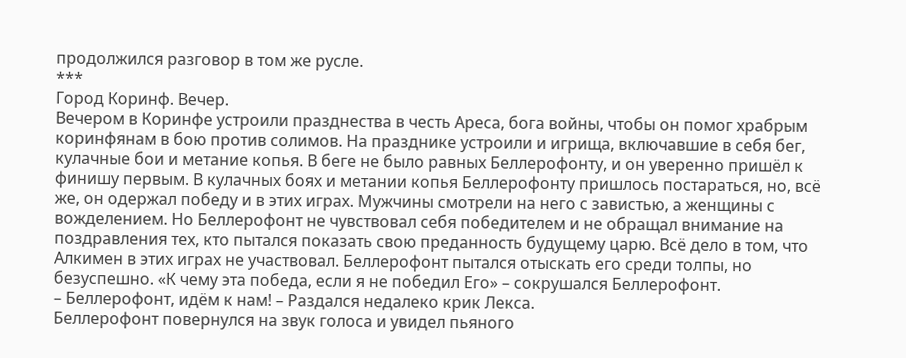продолжился разговор в том же русле.
***
Город Коринф. Вечер.
Вечером в Коринфе устроили празднества в честь Ареса, бога войны, чтобы он помог храбрым коринфянам в бою против солимов. На празднике устроили и игрища, включавшие в себя бег, кулачные бои и метание копья. В беге не было равных Беллерофонту, и он уверенно пришёл к финишу первым. В кулачных боях и метании копья Беллерофонту пришлось постараться, но, всё же, он одержал победу и в этих играх. Мужчины смотрели на него с завистью, а женщины с вожделением. Но Беллерофонт не чувствовал себя победителем и не обращал внимание на поздравления тех, кто пытался показать свою преданность будущему царю. Всё дело в том, что Алкимен в этих играх не участвовал. Беллерофонт пытался отыскать его среди толпы, но безуспешно. «К чему эта победа, если я не победил Его» – сокрушался Беллерофонт.
– Беллерофонт, идём к нам! – Раздался недалеко крик Лекса.
Беллерофонт повернулся на звук голоса и увидел пьяного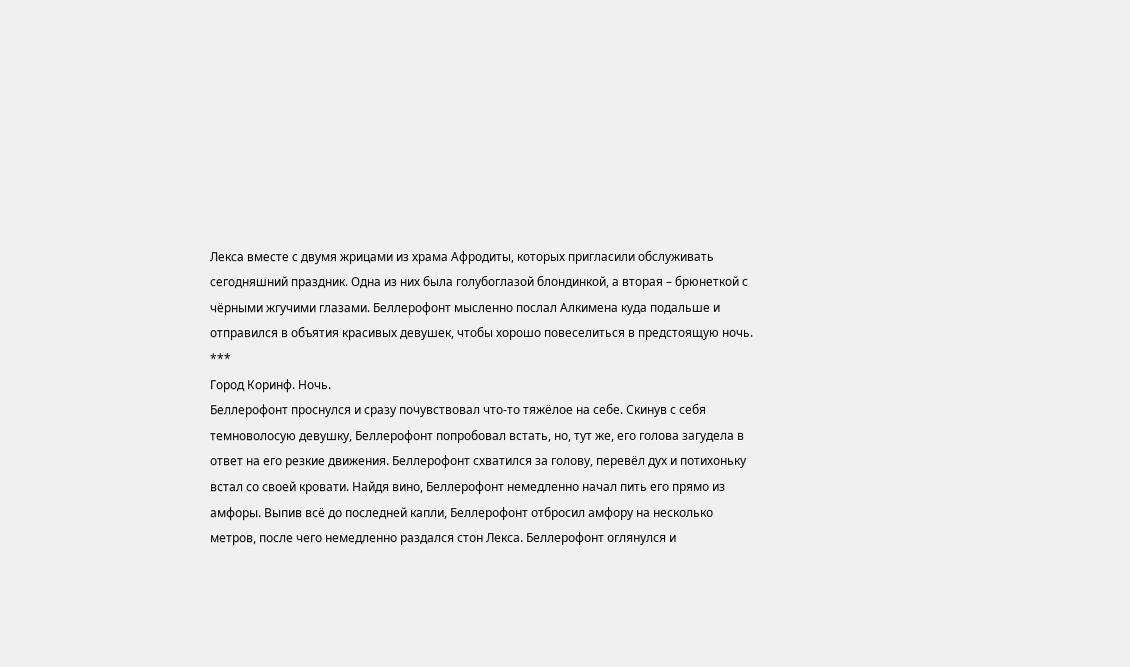Лекса вместе с двумя жрицами из храма Афродиты, которых пригласили обслуживать сегодняшний праздник. Одна из них была голубоглазой блондинкой, а вторая – брюнеткой с чёрными жгучими глазами. Беллерофонт мысленно послал Алкимена куда подальше и отправился в объятия красивых девушек, чтобы хорошо повеселиться в предстоящую ночь.
***
Город Коринф. Ночь.
Беллерофонт проснулся и сразу почувствовал что-то тяжёлое на себе. Скинув с себя темноволосую девушку, Беллерофонт попробовал встать, но, тут же, его голова загудела в ответ на его резкие движения. Беллерофонт схватился за голову, перевёл дух и потихоньку встал со своей кровати. Найдя вино, Беллерофонт немедленно начал пить его прямо из амфоры. Выпив всё до последней капли, Беллерофонт отбросил амфору на несколько метров, после чего немедленно раздался стон Лекса. Беллерофонт оглянулся и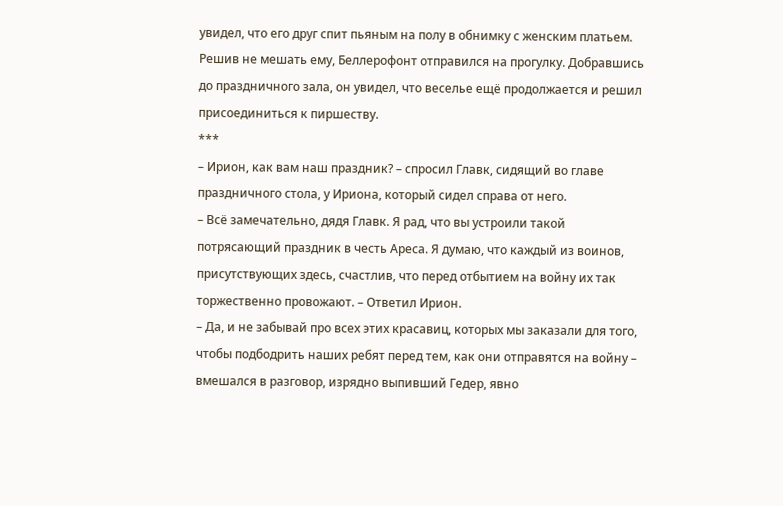увидел, что его друг спит пьяным на полу в обнимку с женским платьем. Решив не мешать ему, Беллерофонт отправился на прогулку. Добравшись до праздничного зала, он увидел, что веселье ещё продолжается и решил присоединиться к пиршеству.
***
– Ирион, как вам наш праздник? – спросил Главк, сидящий во главе праздничного стола, у Ириона, который сидел справа от него.
– Всё замечательно, дядя Главк. Я рад, что вы устроили такой потрясающий праздник в честь Ареса. Я думаю, что каждый из воинов, присутствующих здесь, счастлив, что перед отбытием на войну их так торжественно провожают. – Ответил Ирион.
– Да, и не забывай про всех этих красавиц, которых мы заказали для того, чтобы подбодрить наших ребят перед тем, как они отправятся на войну – вмешался в разговор, изрядно выпивший Гедер, явно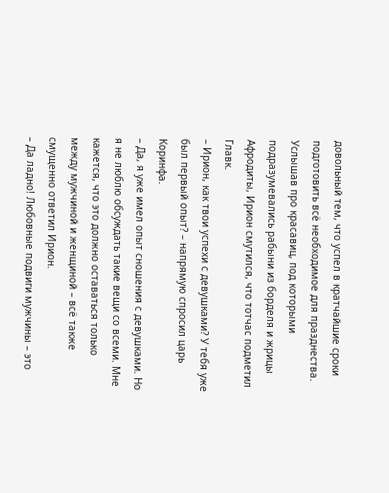довольный тем, что успел в кратчайшие сроки подготовить всё необходимое для празднества.
Услышав про красавиц, под которыми подразумевались рабыни из борделя и жрицы Афродиты, Ирион смутился, что тотчас подметил Главк.
– Ирион, как твои успехи с девушками? У тебя уже был первый опыт? – напрямую спросил царь Коринфа.
– Да, я уже имел опыт сношения с девушками. Но я не люблю обсуждать такие вещи со всеми. Мне кажется, что это должно оставаться только между мужчиной и женщиной – всё также смущенно ответил Ирион.
– Да ладно! Любовные подвиги мужчины – это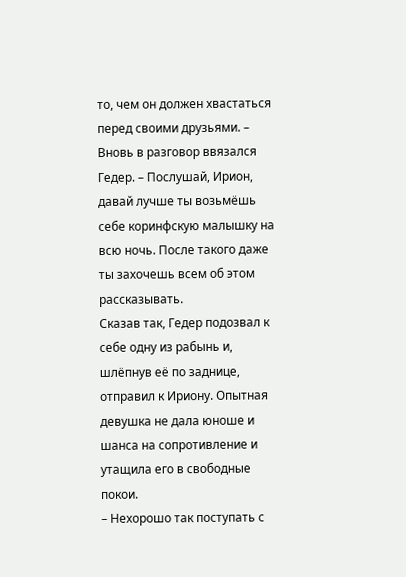то, чем он должен хвастаться перед своими друзьями. – Вновь в разговор ввязался Гедер. – Послушай, Ирион, давай лучше ты возьмёшь себе коринфскую малышку на всю ночь. После такого даже ты захочешь всем об этом рассказывать.
Сказав так, Гедер подозвал к себе одну из рабынь и, шлёпнув её по заднице, отправил к Ириону. Опытная девушка не дала юноше и шанса на сопротивление и утащила его в свободные покои.
– Нехорошо так поступать с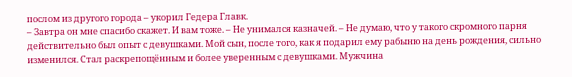послом из другого города – укорил Гедера Главк.
– Завтра он мне спасибо скажет. И вам тоже. – Не унимался казначей. – Не думаю, что у такого скромного парня действительно был опыт с девушками. Мой сын, после того, как я подарил ему рабыню на день рождения, сильно изменился. Стал раскрепощённым и более уверенным с девушками. Мужчина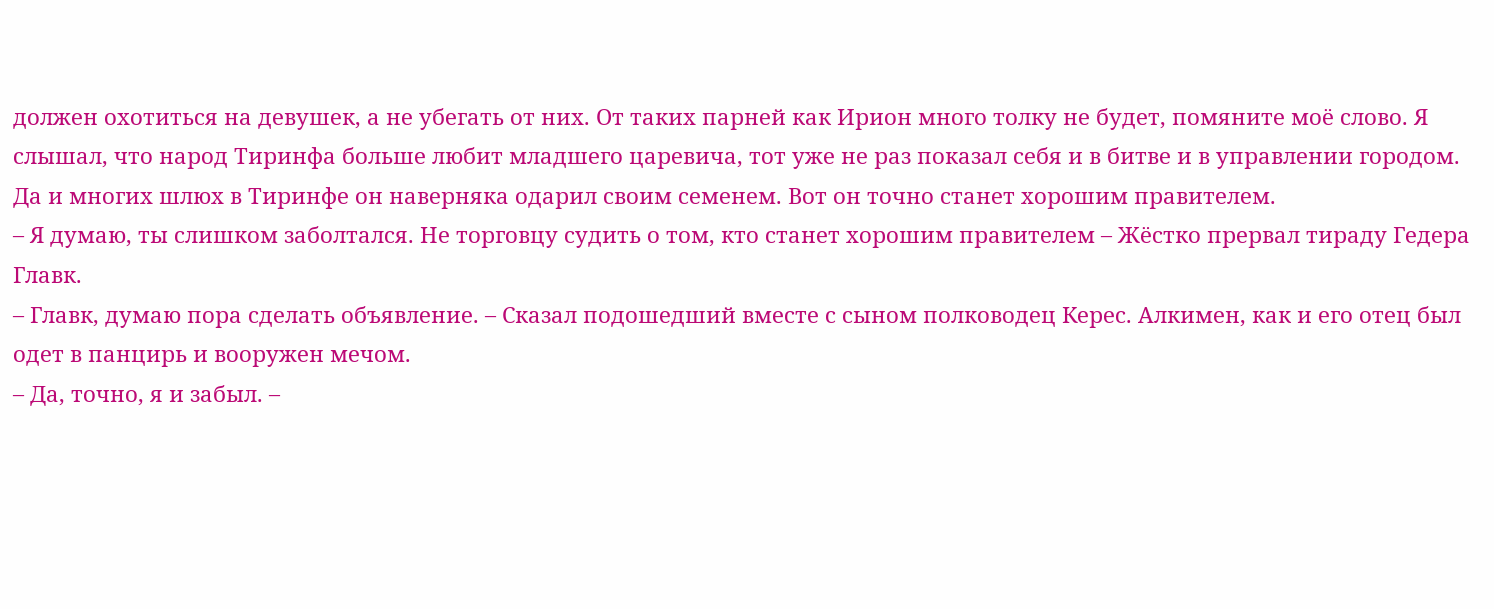должен охотиться на девушек, а не убегать от них. От таких парней как Ирион много толку не будет, помяните моё слово. Я слышал, что народ Тиринфа больше любит младшего царевича, тот уже не раз показал себя и в битве и в управлении городом. Да и многих шлюх в Тиринфе он наверняка одарил своим семенем. Вот он точно станет хорошим правителем.
– Я думаю, ты слишком заболтался. Не торговцу судить о том, кто станет хорошим правителем – Жёстко прервал тираду Гедера Главк.
– Главк, думаю пора сделать объявление. – Сказал подошедший вместе с сыном полководец Керес. Алкимен, как и его отец был одет в панцирь и вооружен мечом.
– Да, точно, я и забыл. –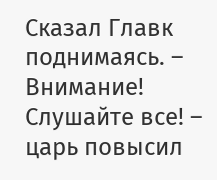Сказал Главк поднимаясь. – Внимание! Слушайте все! – царь повысил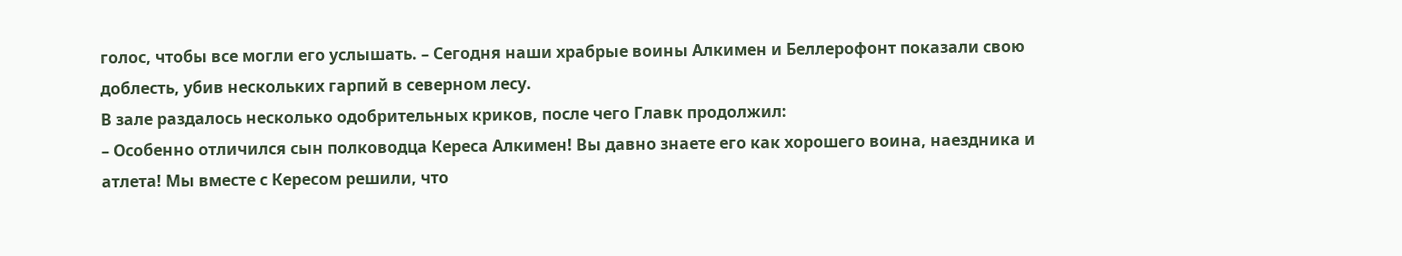голос, чтобы все могли его услышать. – Сегодня наши храбрые воины Алкимен и Беллерофонт показали свою доблесть, убив нескольких гарпий в северном лесу.
В зале раздалось несколько одобрительных криков, после чего Главк продолжил:
– Особенно отличился сын полководца Кереса Алкимен! Вы давно знаете его как хорошего воина, наездника и атлета! Мы вместе с Кересом решили, что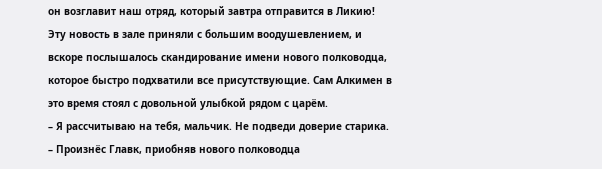он возглавит наш отряд, который завтра отправится в Ликию!
Эту новость в зале приняли с большим воодушевлением, и вскоре послышалось скандирование имени нового полководца, которое быстро подхватили все присутствующие. Сам Алкимен в это время стоял с довольной улыбкой рядом с царём.
– Я рассчитываю на тебя, мальчик. Не подведи доверие старика. – Произнёс Главк, приобняв нового полководца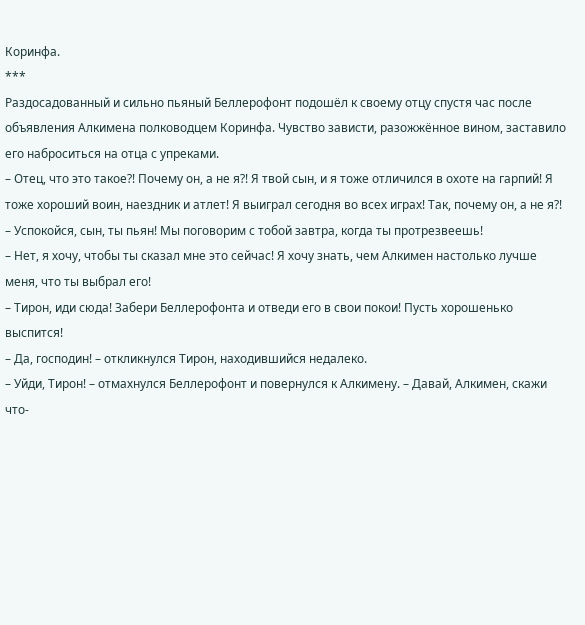Коринфа.
***
Раздосадованный и сильно пьяный Беллерофонт подошёл к своему отцу спустя час после объявления Алкимена полководцем Коринфа. Чувство зависти, разожжённое вином, заставило его наброситься на отца с упреками.
– Отец, что это такое?! Почему он, а не я?! Я твой сын, и я тоже отличился в охоте на гарпий! Я тоже хороший воин, наездник и атлет! Я выиграл сегодня во всех играх! Так, почему он, а не я?!
– Успокойся, сын, ты пьян! Мы поговорим с тобой завтра, когда ты протрезвеешь!
– Нет, я хочу, чтобы ты сказал мне это сейчас! Я хочу знать, чем Алкимен настолько лучше меня, что ты выбрал его!
– Тирон, иди сюда! Забери Беллерофонта и отведи его в свои покои! Пусть хорошенько выспится!
– Да, господин! – откликнулся Тирон, находившийся недалеко.
– Уйди, Тирон! – отмахнулся Беллерофонт и повернулся к Алкимену. – Давай, Алкимен, скажи что-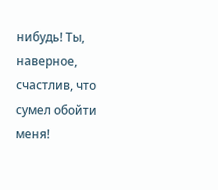нибудь! Ты, наверное, счастлив, что сумел обойти меня!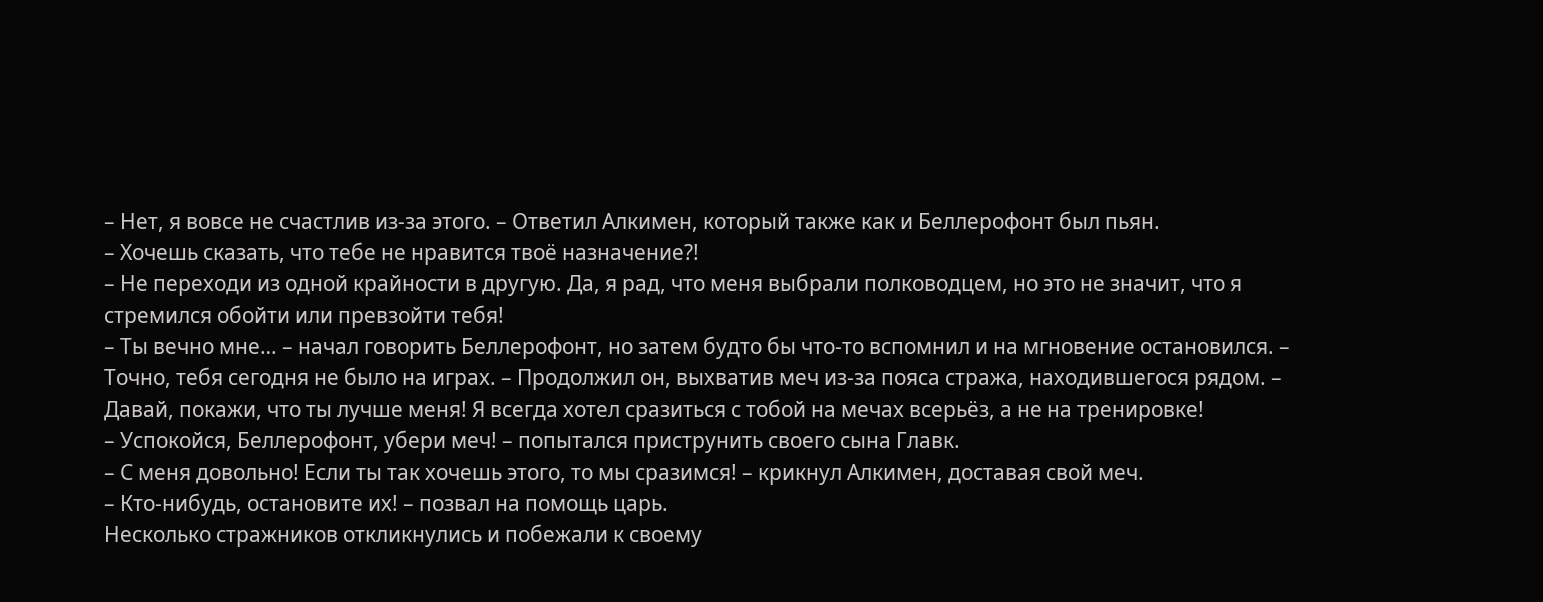– Нет, я вовсе не счастлив из-за этого. – Ответил Алкимен, который также как и Беллерофонт был пьян.
– Хочешь сказать, что тебе не нравится твоё назначение?!
– Не переходи из одной крайности в другую. Да, я рад, что меня выбрали полководцем, но это не значит, что я стремился обойти или превзойти тебя!
– Ты вечно мне… – начал говорить Беллерофонт, но затем будто бы что-то вспомнил и на мгновение остановился. – Точно, тебя сегодня не было на играх. – Продолжил он, выхватив меч из-за пояса стража, находившегося рядом. – Давай, покажи, что ты лучше меня! Я всегда хотел сразиться с тобой на мечах всерьёз, а не на тренировке!
– Успокойся, Беллерофонт, убери меч! – попытался приструнить своего сына Главк.
– С меня довольно! Если ты так хочешь этого, то мы сразимся! – крикнул Алкимен, доставая свой меч.
– Кто-нибудь, остановите их! – позвал на помощь царь.
Несколько стражников откликнулись и побежали к своему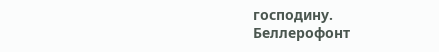господину.
Беллерофонт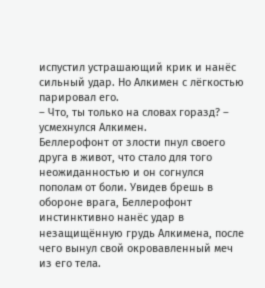испустил устрашающий крик и нанёс сильный удар. Но Алкимен с лёгкостью парировал его.
– Что, ты только на словах горазд? – усмехнулся Алкимен.
Беллерофонт от злости пнул своего друга в живот, что стало для того неожиданностью и он согнулся пополам от боли. Увидев брешь в обороне врага, Беллерофонт инстинктивно нанёс удар в незащищённую грудь Алкимена, после чего вынул свой окровавленный меч из его тела.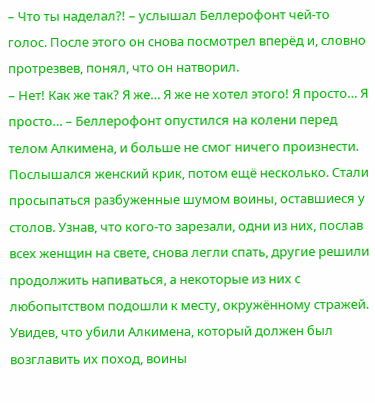– Что ты наделал?! – услышал Беллерофонт чей-то голос. После этого он снова посмотрел вперёд и, словно протрезвев, понял, что он натворил.
– Нет! Как же так? Я же… Я же не хотел этого! Я просто… Я просто… – Беллерофонт опустился на колени перед телом Алкимена, и больше не смог ничего произнести.
Послышался женский крик, потом ещё несколько. Стали просыпаться разбуженные шумом воины, оставшиеся у столов. Узнав, что кого-то зарезали, одни из них, послав всех женщин на свете, снова легли спать, другие решили продолжить напиваться, а некоторые из них с любопытством подошли к месту, окружённому стражей. Увидев, что убили Алкимена, который должен был возглавить их поход, воины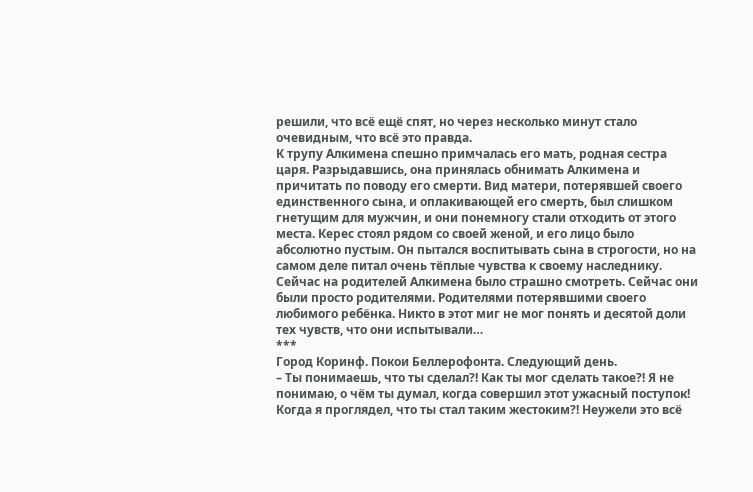решили, что всё ещё спят, но через несколько минут стало очевидным, что всё это правда.
К трупу Алкимена спешно примчалась его мать, родная сестра царя. Разрыдавшись, она принялась обнимать Алкимена и причитать по поводу его смерти. Вид матери, потерявшей своего единственного сына, и оплакивающей его смерть, был слишком гнетущим для мужчин, и они понемногу стали отходить от этого места. Керес стоял рядом со своей женой, и его лицо было абсолютно пустым. Он пытался воспитывать сына в строгости, но на самом деле питал очень тёплые чувства к своему наследнику. Сейчас на родителей Алкимена было страшно смотреть. Сейчас они были просто родителями. Родителями потерявшими своего любимого ребёнка. Никто в этот миг не мог понять и десятой доли тех чувств, что они испытывали…
***
Город Коринф. Покои Беллерофонта. Следующий день.
– Ты понимаешь, что ты сделал?! Как ты мог сделать такое?! Я не понимаю, о чём ты думал, когда совершил этот ужасный поступок! Когда я проглядел, что ты стал таким жестоким?! Неужели это всё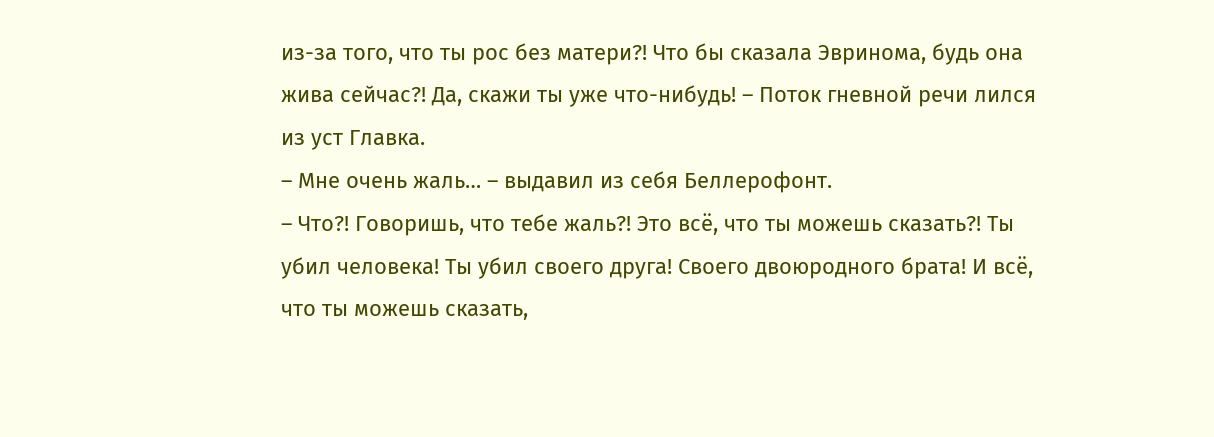из-за того, что ты рос без матери?! Что бы сказала Эвринома, будь она жива сейчас?! Да, скажи ты уже что-нибудь! – Поток гневной речи лился из уст Главка.
– Мне очень жаль… – выдавил из себя Беллерофонт.
– Что?! Говоришь, что тебе жаль?! Это всё, что ты можешь сказать?! Ты убил человека! Ты убил своего друга! Своего двоюродного брата! И всё, что ты можешь сказать,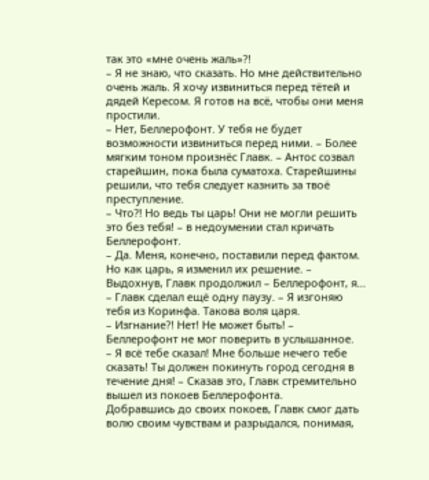так это «мне очень жаль»?!
– Я не знаю, что сказать. Но мне действительно очень жаль. Я хочу извиниться перед тётей и дядей Кересом. Я готов на всё, чтобы они меня простили.
– Нет, Беллерофонт. У тебя не будет возможности извиниться перед ними. – Более мягким тоном произнёс Главк. – Антос созвал старейшин, пока была суматоха. Старейшины решили, что тебя следует казнить за твоё преступление.
– Что?! Но ведь ты царь! Они не могли решить это без тебя! – в недоумении стал кричать Беллерофонт.
– Да. Меня, конечно, поставили перед фактом. Но как царь, я изменил их решение. – Выдохнув, Главк продолжил – Беллерофонт, я… – Главк сделал ещё одну паузу. – Я изгоняю тебя из Коринфа. Такова воля царя.
– Изгнание?! Нет! Не может быть! – Беллерофонт не мог поверить в услышанное.
– Я всё тебе сказал! Мне больше нечего тебе сказать! Ты должен покинуть город сегодня в течение дня! – Сказав это, Главк стремительно вышел из покоев Беллерофонта.
Добравшись до своих покоев, Главк смог дать волю своим чувствам и разрыдался, понимая,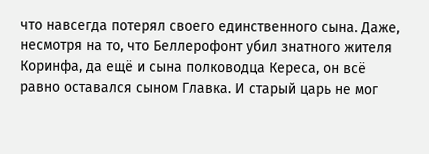что навсегда потерял своего единственного сына. Даже, несмотря на то, что Беллерофонт убил знатного жителя Коринфа, да ещё и сына полководца Кереса, он всё равно оставался сыном Главка. И старый царь не мог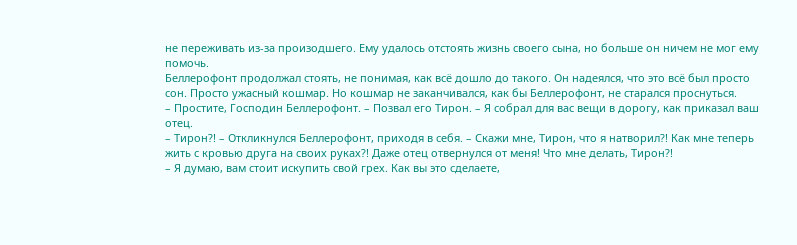не переживать из-за произодшего. Ему удалось отстоять жизнь своего сына, но больше он ничем не мог ему помочь.
Беллерофонт продолжал стоять, не понимая, как всё дошло до такого. Он надеялся, что это всё был просто сон. Просто ужасный кошмар. Но кошмар не заканчивался, как бы Беллерофонт, не старался проснуться.
– Простите, Господин Беллерофонт. – Позвал его Тирон. – Я собрал для вас вещи в дорогу, как приказал ваш отец.
– Тирон?! – Откликнулся Беллерофонт, приходя в себя. – Скажи мне, Тирон, что я натворил?! Как мне теперь жить с кровью друга на своих руках?! Даже отец отвернулся от меня! Что мне делать, Тирон?!
– Я думаю, вам стоит искупить свой грех. Как вы это сделаете,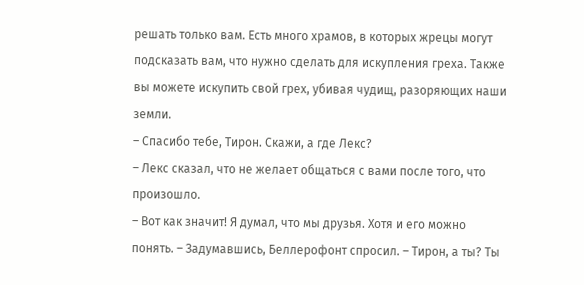решать только вам. Есть много храмов, в которых жрецы могут подсказать вам, что нужно сделать для искупления греха. Также вы можете искупить свой грех, убивая чудищ, разоряющих наши земли.
– Спасибо тебе, Тирон. Скажи, а где Лекс?
– Лекс сказал, что не желает общаться с вами после того, что произошло.
– Вот как значит! Я думал, что мы друзья. Хотя и его можно понять. – Задумавшись, Беллерофонт спросил. – Тирон, а ты? Ты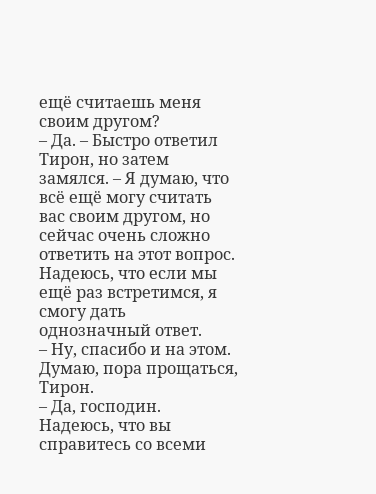ещё считаешь меня своим другом?
– Да. – Быстро ответил Тирон, но затем замялся. – Я думаю, что всё ещё могу считать вас своим другом, но сейчас очень сложно ответить на этот вопрос. Надеюсь, что если мы ещё раз встретимся, я смогу дать однозначный ответ.
– Ну, спасибо и на этом. Думаю, пора прощаться, Тирон.
– Да, господин. Надеюсь, что вы справитесь со всеми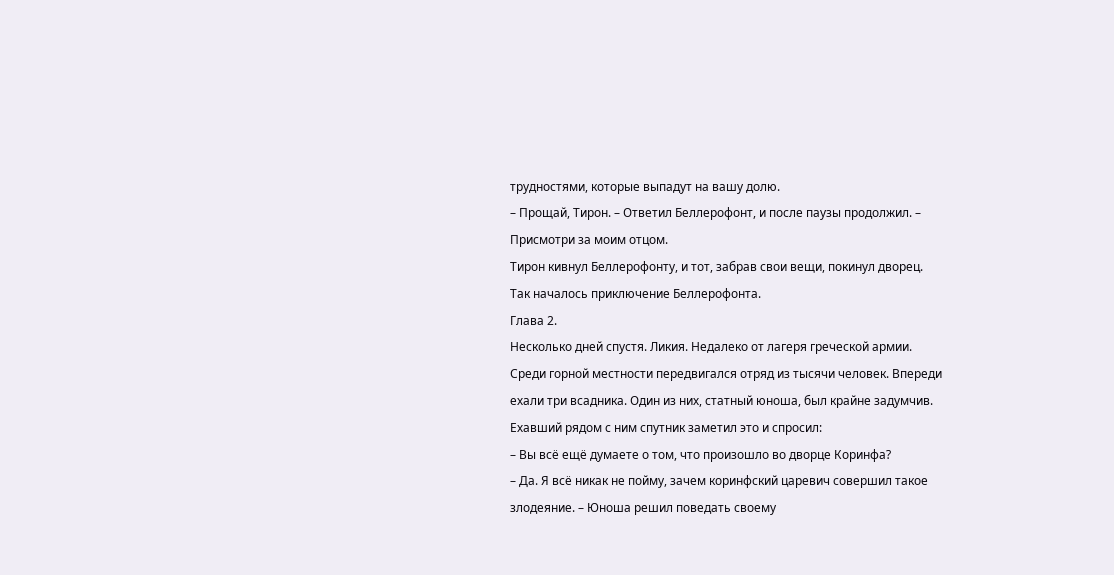трудностями, которые выпадут на вашу долю.
– Прощай, Тирон. – Ответил Беллерофонт, и после паузы продолжил. – Присмотри за моим отцом.
Тирон кивнул Беллерофонту, и тот, забрав свои вещи, покинул дворец.
Так началось приключение Беллерофонта.
Глава 2.
Несколько дней спустя. Ликия. Недалеко от лагеря греческой армии.
Среди горной местности передвигался отряд из тысячи человек. Впереди ехали три всадника. Один из них, статный юноша, был крайне задумчив. Ехавший рядом с ним спутник заметил это и спросил:
– Вы всё ещё думаете о том, что произошло во дворце Коринфа?
– Да. Я всё никак не пойму, зачем коринфский царевич совершил такое злодеяние. – Юноша решил поведать своему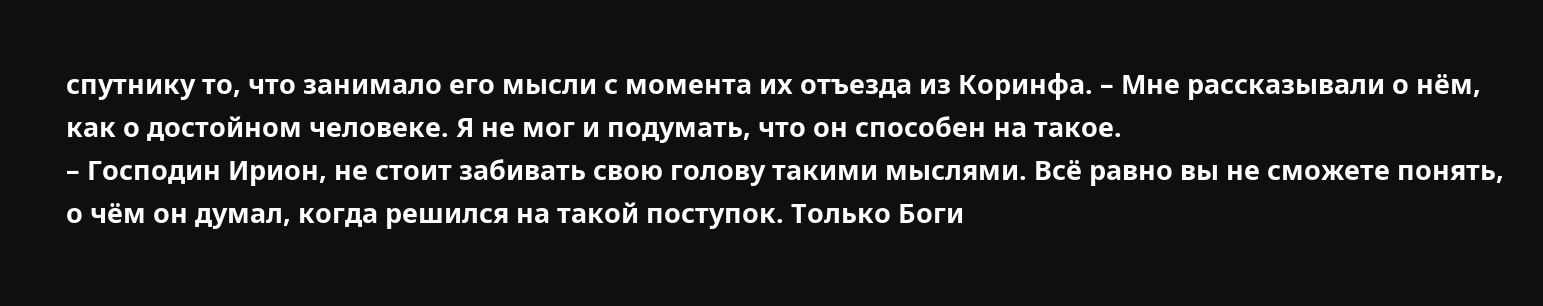спутнику то, что занимало его мысли с момента их отъезда из Коринфа. – Мне рассказывали о нём, как о достойном человеке. Я не мог и подумать, что он способен на такое.
– Господин Ирион, не стоит забивать свою голову такими мыслями. Всё равно вы не сможете понять, о чём он думал, когда решился на такой поступок. Только Боги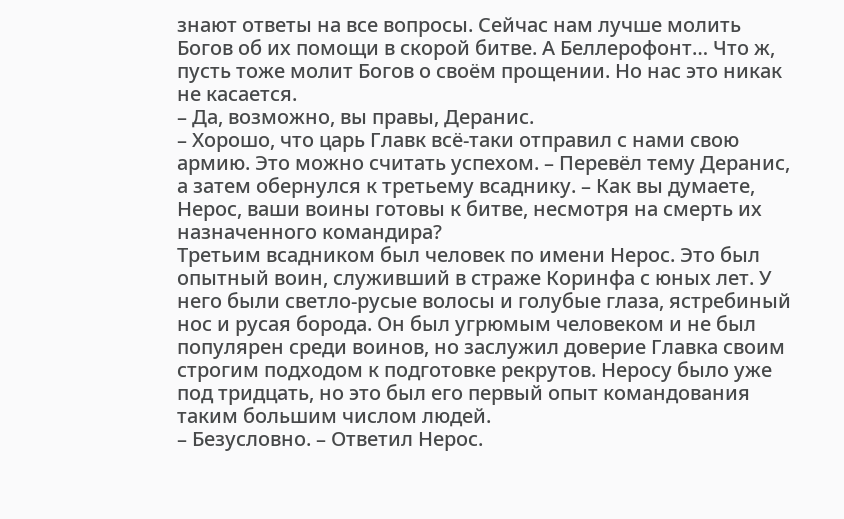знают ответы на все вопросы. Сейчас нам лучше молить Богов об их помощи в скорой битве. А Беллерофонт… Что ж, пусть тоже молит Богов о своём прощении. Но нас это никак не касается.
– Да, возможно, вы правы, Деранис.
– Хорошо, что царь Главк всё-таки отправил с нами свою армию. Это можно считать успехом. – Перевёл тему Деранис, а затем обернулся к третьему всаднику. – Как вы думаете, Нерос, ваши воины готовы к битве, несмотря на смерть их назначенного командира?
Третьим всадником был человек по имени Нерос. Это был опытный воин, служивший в страже Коринфа с юных лет. У него были светло-русые волосы и голубые глаза, ястребиный нос и русая борода. Он был угрюмым человеком и не был популярен среди воинов, но заслужил доверие Главка своим строгим подходом к подготовке рекрутов. Неросу было уже под тридцать, но это был его первый опыт командования таким большим числом людей.
– Безусловно. – Ответил Нерос.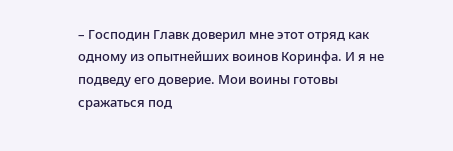– Господин Главк доверил мне этот отряд как одному из опытнейших воинов Коринфа. И я не подведу его доверие. Мои воины готовы сражаться под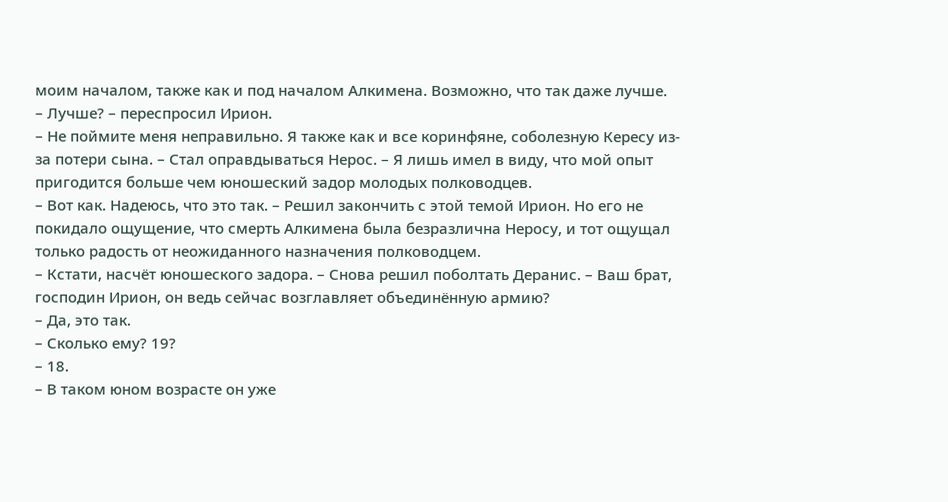моим началом, также как и под началом Алкимена. Возможно, что так даже лучше.
– Лучше? – переспросил Ирион.
– Не поймите меня неправильно. Я также как и все коринфяне, соболезную Кересу из-за потери сына. – Стал оправдываться Нерос. – Я лишь имел в виду, что мой опыт пригодится больше чем юношеский задор молодых полководцев.
– Вот как. Надеюсь, что это так. – Решил закончить с этой темой Ирион. Но его не покидало ощущение, что смерть Алкимена была безразлична Неросу, и тот ощущал только радость от неожиданного назначения полководцем.
– Кстати, насчёт юношеского задора. – Снова решил поболтать Деранис. – Ваш брат, господин Ирион, он ведь сейчас возглавляет объединённую армию?
– Да, это так.
– Сколько ему? 19?
– 18.
– В таком юном возрасте он уже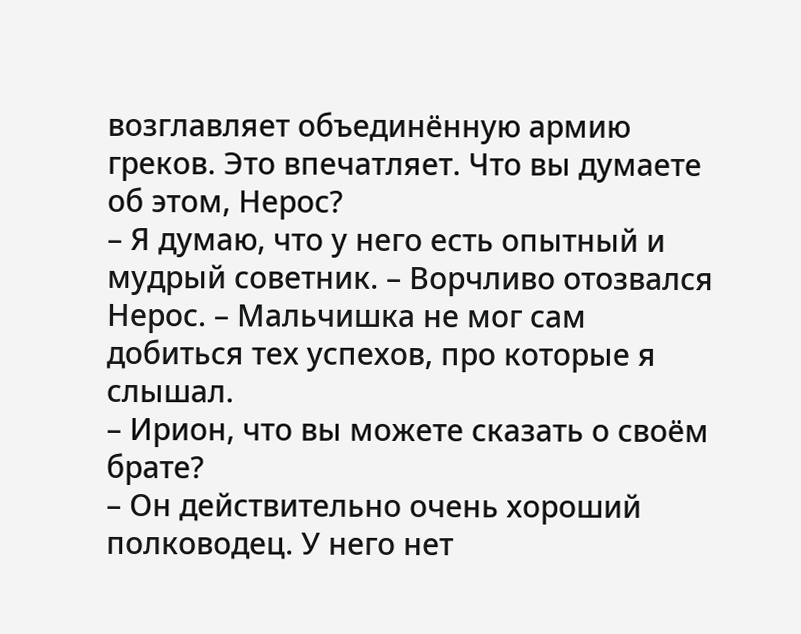возглавляет объединённую армию греков. Это впечатляет. Что вы думаете об этом, Нерос?
– Я думаю, что у него есть опытный и мудрый советник. – Ворчливо отозвался Нерос. – Мальчишка не мог сам добиться тех успехов, про которые я слышал.
– Ирион, что вы можете сказать о своём брате?
– Он действительно очень хороший полководец. У него нет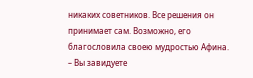никаких советников. Все решения он принимает сам. Возможно, его благословила своею мудростью Афина.
– Вы завидуете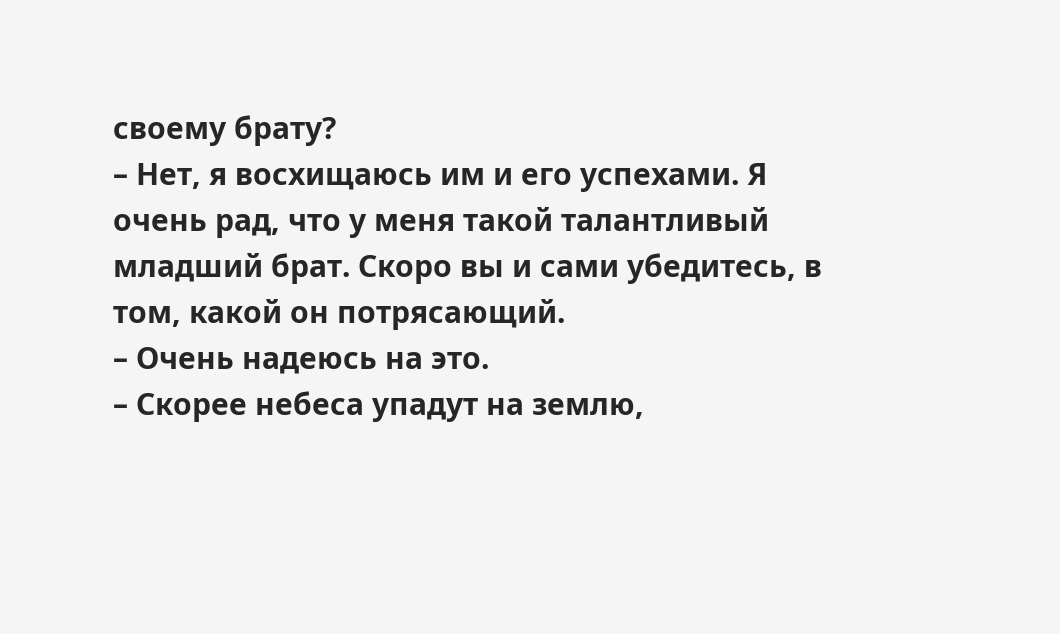своему брату?
– Нет, я восхищаюсь им и его успехами. Я очень рад, что у меня такой талантливый младший брат. Скоро вы и сами убедитесь, в том, какой он потрясающий.
– Очень надеюсь на это.
– Скорее небеса упадут на землю,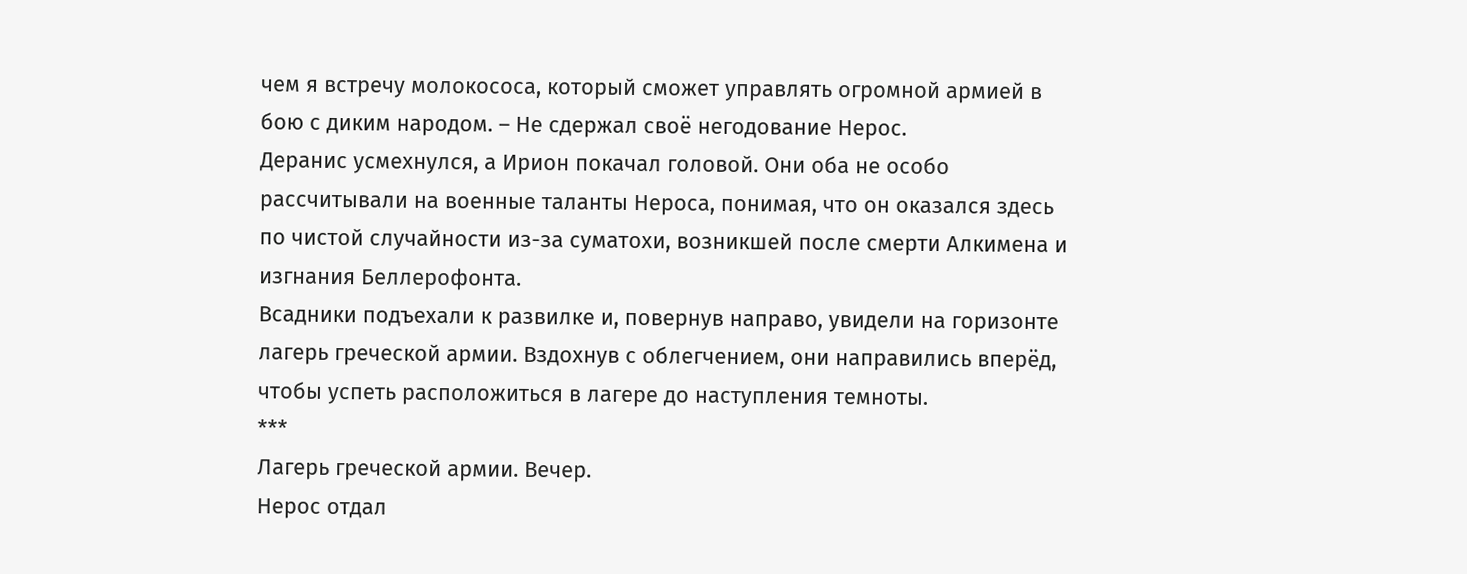чем я встречу молокососа, который сможет управлять огромной армией в бою с диким народом. – Не сдержал своё негодование Нерос.
Деранис усмехнулся, а Ирион покачал головой. Они оба не особо рассчитывали на военные таланты Нероса, понимая, что он оказался здесь по чистой случайности из-за суматохи, возникшей после смерти Алкимена и изгнания Беллерофонта.
Всадники подъехали к развилке и, повернув направо, увидели на горизонте лагерь греческой армии. Вздохнув с облегчением, они направились вперёд, чтобы успеть расположиться в лагере до наступления темноты.
***
Лагерь греческой армии. Вечер.
Нерос отдал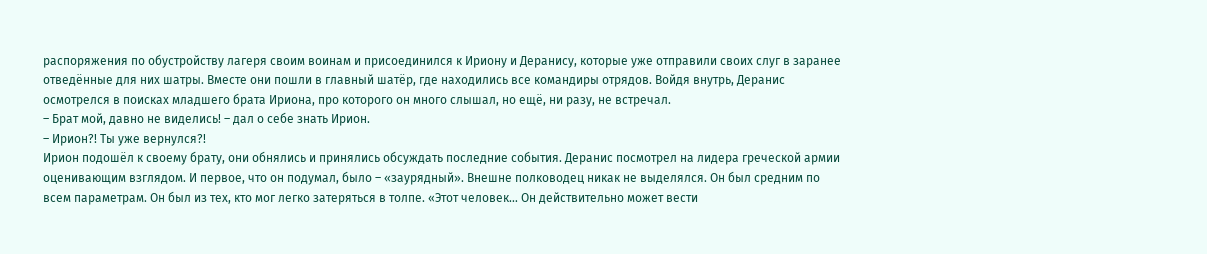распоряжения по обустройству лагеря своим воинам и присоединился к Ириону и Деранису, которые уже отправили своих слуг в заранее отведённые для них шатры. Вместе они пошли в главный шатёр, где находились все командиры отрядов. Войдя внутрь, Деранис осмотрелся в поисках младшего брата Ириона, про которого он много слышал, но ещё, ни разу, не встречал.
– Брат мой, давно не виделись! – дал о себе знать Ирион.
– Ирион?! Ты уже вернулся?!
Ирион подошёл к своему брату, они обнялись и принялись обсуждать последние события. Деранис посмотрел на лидера греческой армии оценивающим взглядом. И первое, что он подумал, было – «заурядный». Внешне полководец никак не выделялся. Он был средним по всем параметрам. Он был из тех, кто мог легко затеряться в толпе. «Этот человек… Он действительно может вести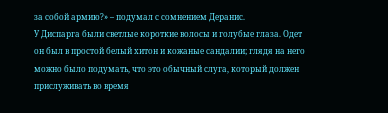за собой армию?» – подумал с сомнением Деранис.
У Диспарга были светлые короткие волосы и голубые глаза. Одет он был в простой белый хитон и кожаные сандалии; глядя на него можно было подумать, что это обычный слуга, который должен прислуживать во время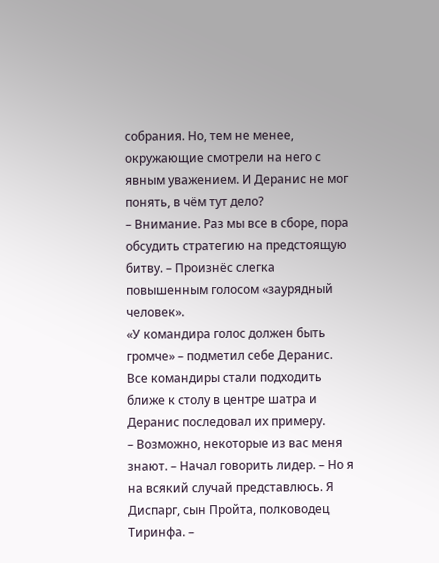собрания. Но, тем не менее, окружающие смотрели на него с явным уважением. И Деранис не мог понять, в чём тут дело?
– Внимание. Раз мы все в сборе, пора обсудить стратегию на предстоящую битву. – Произнёс слегка повышенным голосом «заурядный человек».
«У командира голос должен быть громче» – подметил себе Деранис.
Все командиры стали подходить ближе к столу в центре шатра и Деранис последовал их примеру.
– Возможно, некоторые из вас меня знают. – Начал говорить лидер. – Но я на всякий случай представлюсь. Я Диспарг, сын Пройта, полководец Тиринфа. –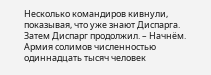Несколько командиров кивнули, показывая, что уже знают Диспарга. Затем Диспарг продолжил. – Начнём. Армия солимов численностью одиннадцать тысяч человек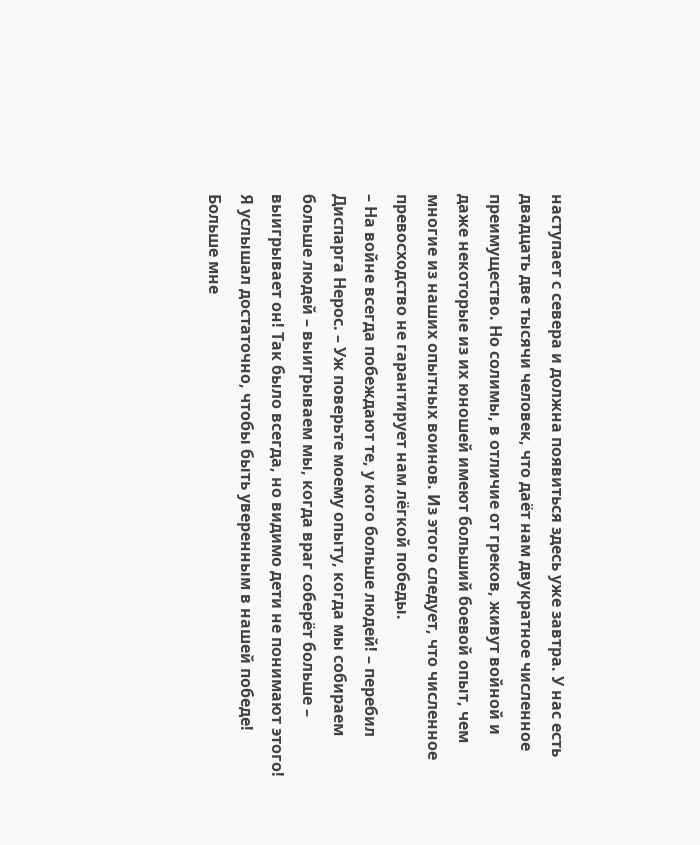наступает с севера и должна появиться здесь уже завтра. У нас есть двадцать две тысячи человек, что даёт нам двукратное численное преимущество. Но солимы, в отличие от греков, живут войной и даже некоторые из их юношей имеют больший боевой опыт, чем многие из наших опытных воинов. Из этого следует, что численное превосходство не гарантирует нам лёгкой победы.
– На войне всегда побеждают те, у кого больше людей! – перебил Диспарга Нерос. – Уж поверьте моему опыту, когда мы собираем больше людей – выигрываем мы, когда враг соберёт больше – выигрывает он! Так было всегда, но видимо дети не понимают этого! Я услышал достаточно, чтобы быть уверенным в нашей победе! Больше мне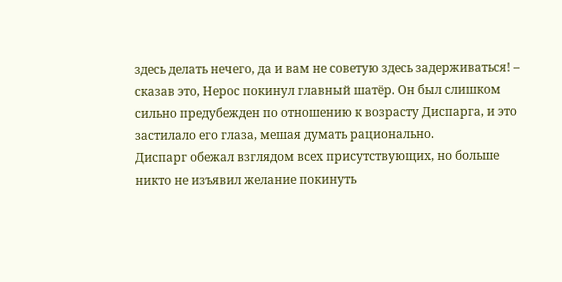здесь делать нечего, да и вам не советую здесь задерживаться! – сказав это, Нерос покинул главный шатёр. Он был слишком сильно предубежден по отношению к возрасту Диспарга, и это застилало его глаза, мешая думать рационально.
Диспарг обежал взглядом всех присутствующих, но больше никто не изъявил желание покинуть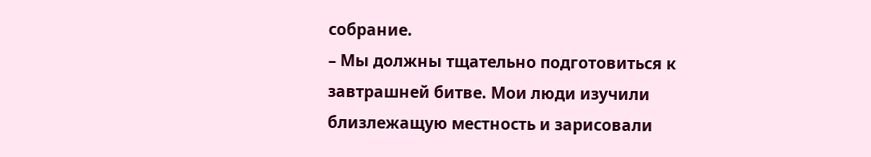собрание.
– Мы должны тщательно подготовиться к завтрашней битве. Мои люди изучили близлежащую местность и зарисовали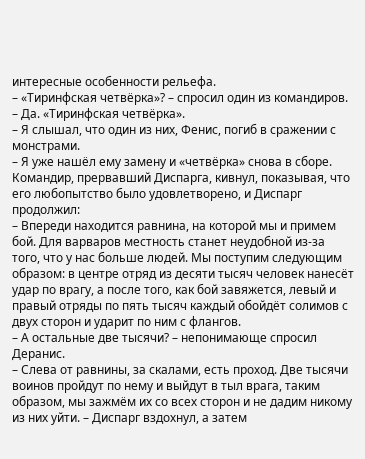интересные особенности рельефа.
– «Тиринфская четвёрка»? – спросил один из командиров.
– Да. «Тиринфская четвёрка».
– Я слышал, что один из них, Фенис, погиб в сражении с монстрами.
– Я уже нашёл ему замену и «четвёрка» снова в сборе.
Командир, прервавший Диспарга, кивнул, показывая, что его любопытство было удовлетворено, и Диспарг продолжил:
– Впереди находится равнина, на которой мы и примем бой. Для варваров местность станет неудобной из-за того, что у нас больше людей. Мы поступим следующим образом: в центре отряд из десяти тысяч человек нанесёт удар по врагу, а после того, как бой завяжется, левый и правый отряды по пять тысяч каждый обойдёт солимов с двух сторон и ударит по ним с флангов.
– А остальные две тысячи? – непонимающе спросил Деранис.
– Слева от равнины, за скалами, есть проход. Две тысячи воинов пройдут по нему и выйдут в тыл врага, таким образом, мы зажмём их со всех сторон и не дадим никому из них уйти. – Диспарг вздохнул, а затем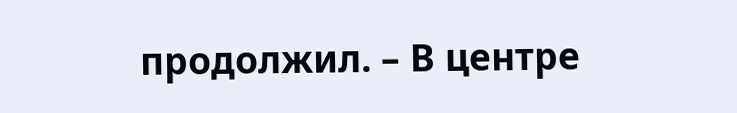продолжил. – В центре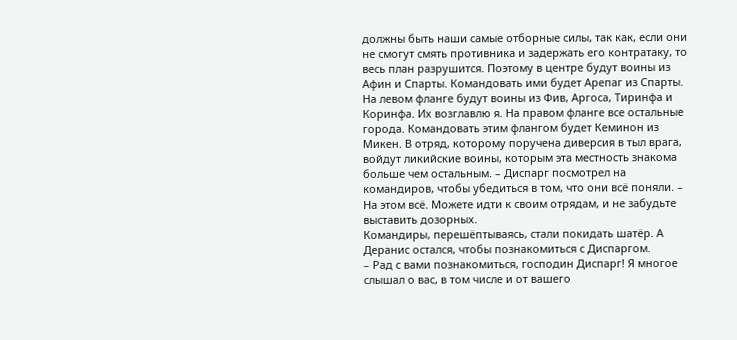должны быть наши самые отборные силы, так как, если они не смогут смять противника и задержать его контратаку, то весь план разрушится. Поэтому в центре будут воины из Афин и Спарты. Командовать ими будет Арепаг из Спарты. На левом фланге будут воины из Фив, Аргоса, Тиринфа и Коринфа. Их возглавлю я. На правом фланге все остальные города. Командовать этим флангом будет Кеминон из Микен. В отряд, которому поручена диверсия в тыл врага, войдут ликийские воины, которым эта местность знакома больше чем остальным. – Диспарг посмотрел на командиров, чтобы убедиться в том, что они всё поняли. – На этом всё. Можете идти к своим отрядам, и не забудьте выставить дозорных.
Командиры, перешёптываясь, стали покидать шатёр. А Деранис остался, чтобы познакомиться с Диспаргом.
– Рад с вами познакомиться, господин Диспарг! Я многое слышал о вас, в том числе и от вашего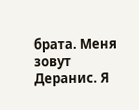брата. Меня зовут Деранис. Я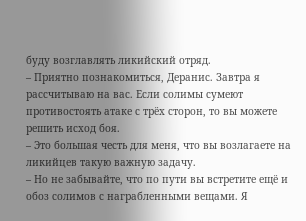буду возглавлять ликийский отряд.
– Приятно познакомиться, Деранис. Завтра я рассчитываю на вас. Если солимы сумеют противостоять атаке с трёх сторон, то вы можете решить исход боя.
– Это большая честь для меня, что вы возлагаете на ликийцев такую важную задачу.
– Но не забывайте, что по пути вы встретите ещё и обоз солимов с награбленными вещами. Я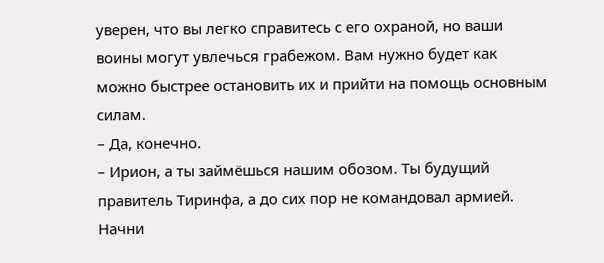уверен, что вы легко справитесь с его охраной, но ваши воины могут увлечься грабежом. Вам нужно будет как можно быстрее остановить их и прийти на помощь основным силам.
– Да, конечно.
– Ирион, а ты займёшься нашим обозом. Ты будущий правитель Тиринфа, а до сих пор не командовал армией. Начни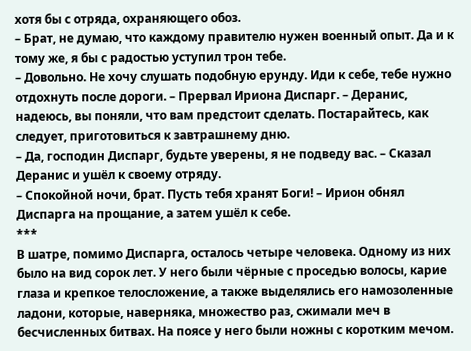хотя бы с отряда, охраняющего обоз.
– Брат, не думаю, что каждому правителю нужен военный опыт. Да и к тому же, я бы с радостью уступил трон тебе.
– Довольно. Не хочу слушать подобную ерунду. Иди к себе, тебе нужно отдохнуть после дороги. – Прервал Ириона Диспарг. – Деранис, надеюсь, вы поняли, что вам предстоит сделать. Постарайтесь, как следует, приготовиться к завтрашнему дню.
– Да, господин Диспарг, будьте уверены, я не подведу вас. – Сказал Деранис и ушёл к своему отряду.
– Спокойной ночи, брат. Пусть тебя хранят Боги! – Ирион обнял Диспарга на прощание, а затем ушёл к себе.
***
В шатре, помимо Диспарга, осталось четыре человека. Одному из них было на вид сорок лет. У него были чёрные с проседью волосы, карие глаза и крепкое телосложение, а также выделялись его намозоленные ладони, которые, наверняка, множество раз, сжимали меч в бесчисленных битвах. На поясе у него были ножны с коротким мечом.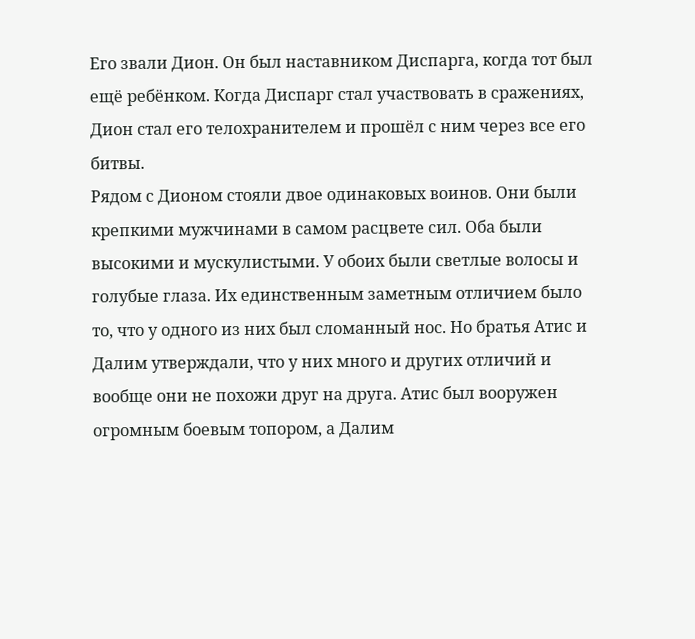Его звали Дион. Он был наставником Диспарга, когда тот был ещё ребёнком. Когда Диспарг стал участвовать в сражениях, Дион стал его телохранителем и прошёл с ним через все его битвы.
Рядом с Дионом стояли двое одинаковых воинов. Они были крепкими мужчинами в самом расцвете сил. Оба были высокими и мускулистыми. У обоих были светлые волосы и голубые глаза. Их единственным заметным отличием было то, что у одного из них был сломанный нос. Но братья Атис и Далим утверждали, что у них много и других отличий и вообще они не похожи друг на друга. Атис был вооружен огромным боевым топором, а Далим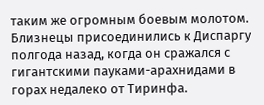таким же огромным боевым молотом. Близнецы присоединились к Диспаргу полгода назад, когда он сражался с гигантскими пауками-арахнидами в горах недалеко от Тиринфа.